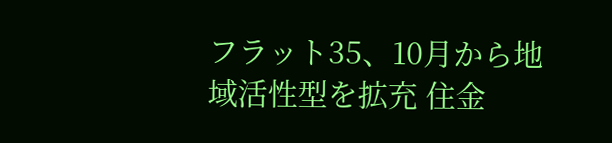フラット35、10月から地域活性型を拡充 住金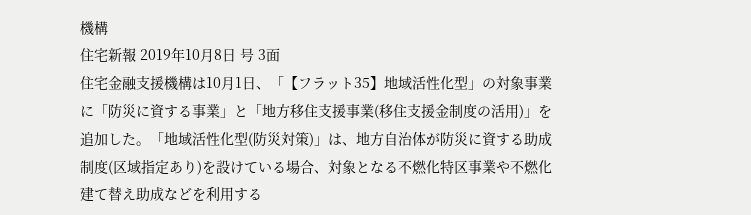機構
住宅新報 2019年10月8日 号 3面
住宅金融支援機構は10月1日、「【フラット35】地域活性化型」の対象事業に「防災に資する事業」と「地方移住支援事業(移住支援金制度の活用)」を追加した。「地域活性化型(防災対策)」は、地方自治体が防災に資する助成制度(区域指定あり)を設けている場合、対象となる不燃化特区事業や不燃化建て替え助成などを利用する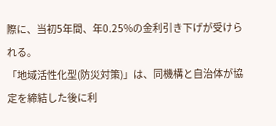際に、当初5年間、年0.25%の金利引き下げが受けられる。
「地域活性化型(防災対策)」は、同機構と自治体が協定を締結した後に利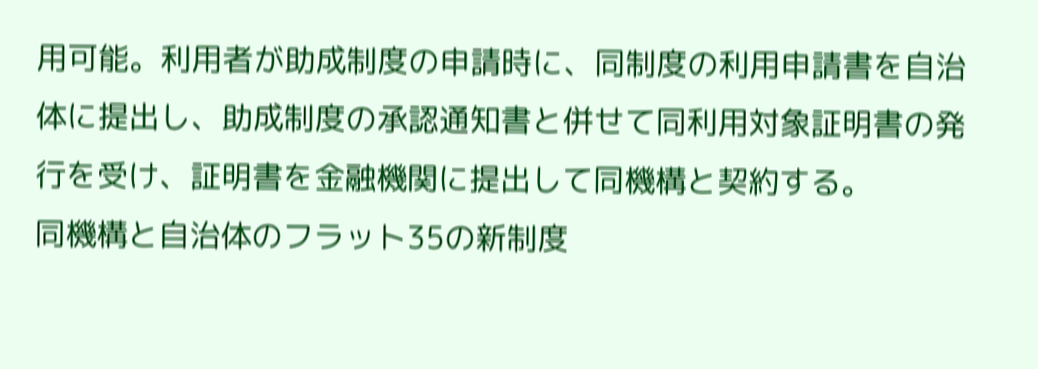用可能。利用者が助成制度の申請時に、同制度の利用申請書を自治体に提出し、助成制度の承認通知書と併せて同利用対象証明書の発行を受け、証明書を金融機関に提出して同機構と契約する。
同機構と自治体のフラット35の新制度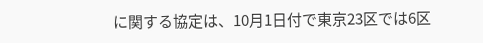に関する協定は、10月1日付で東京23区では6区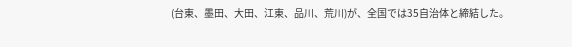(台東、墨田、大田、江東、品川、荒川)が、全国では35自治体と締結した。